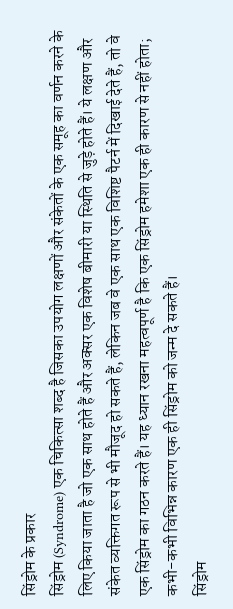सिंड्रोम के प्रकार
सिंड्रोम (Syndrome) एक चिकित्सा शब्द है जिसका उपयोग लक्षणों और संकेतों के एक समूह का वर्णन करने के लिए किया जाता है जो एक साथ होते हैं और अक्सर एक विशेष बीमारी या स्थिति से जुड़े होते हैं। ये लक्षण और संकेत व्यक्तिगत रूप से भी मौजूद हो सकते हैं, लेकिन जब वे एक साथ एक विशिष्ट पैटर्न में दिखाई देते हैं, तो वे एक सिंड्रोम का गठन करते हैं। यह ध्यान रखना महत्वपूर्ण है कि एक सिंड्रोम हमेशा एक ही कारण से नहीं होता; कभी-कभी विभिन्न कारण एक ही सिंड्रोम को जन्म दे सकते हैं।
सिंड्रोम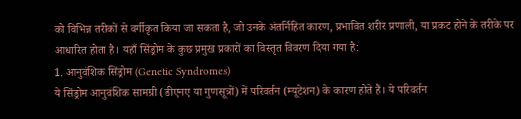को विभिन्न तरीकों से वर्गीकृत किया जा सकता है, जो उनके अंतर्निहित कारण, प्रभावित शरीर प्रणाली, या प्रकट होने के तरीके पर आधारित होता है। यहाँ सिंड्रोम के कुछ प्रमुख प्रकारों का विस्तृत विवरण दिया गया है:
1. आनुवंशिक सिंड्रोम (Genetic Syndromes)
ये सिंड्रोम आनुवंशिक सामग्री (डीएनए या गुणसूत्रों) में परिवर्तन (म्यूटेशन) के कारण होते हैं। ये परिवर्तन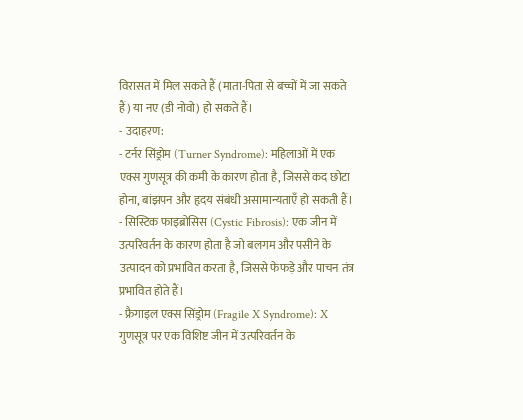विरासत में मिल सकते हैं (माता-पिता से बच्चों में जा सकते हैं) या नए (डी नोवो) हो सकते हैं।
- उदाहरण:
- टर्नर सिंड्रोम (Turner Syndrome): महिलाओं में एक एक्स गुणसूत्र की कमी के कारण होता है, जिससे कद छोटा होना, बांझपन और हृदय संबंधी असामान्यताएँ हो सकती हैं।
- सिस्टिक फाइब्रोसिस (Cystic Fibrosis): एक जीन में उत्परिवर्तन के कारण होता है जो बलगम और पसीने के उत्पादन को प्रभावित करता है, जिससे फेफड़े और पाचन तंत्र प्रभावित होते हैं।
- फ्रैगाइल एक्स सिंड्रोम (Fragile X Syndrome): X गुणसूत्र पर एक विशिष्ट जीन में उत्परिवर्तन के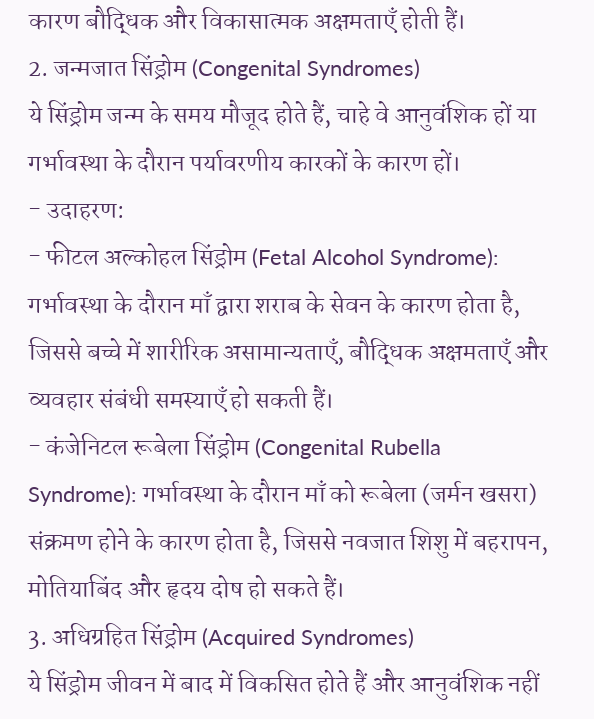कारण बौद्धिक और विकासात्मक अक्षमताएँ होती हैं।
2. जन्मजात सिंड्रोम (Congenital Syndromes)
ये सिंड्रोम जन्म के समय मौजूद होते हैं, चाहे वे आनुवंशिक हों या गर्भावस्था के दौरान पर्यावरणीय कारकों के कारण हों।
- उदाहरण:
- फीटल अल्कोहल सिंड्रोम (Fetal Alcohol Syndrome): गर्भावस्था के दौरान माँ द्वारा शराब के सेवन के कारण होता है, जिससे बच्चे में शारीरिक असामान्यताएँ, बौद्धिक अक्षमताएँ और व्यवहार संबंधी समस्याएँ हो सकती हैं।
- कंजेनिटल रूबेला सिंड्रोम (Congenital Rubella Syndrome): गर्भावस्था के दौरान माँ को रूबेला (जर्मन खसरा) संक्रमण होने के कारण होता है, जिससे नवजात शिशु में बहरापन, मोतियाबिंद और हृदय दोष हो सकते हैं।
3. अधिग्रहित सिंड्रोम (Acquired Syndromes)
ये सिंड्रोम जीवन में बाद में विकसित होते हैं और आनुवंशिक नहीं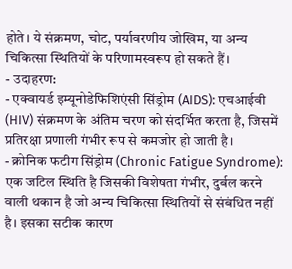होते। ये संक्रमण, चोट, पर्यावरणीय जोखिम, या अन्य चिकित्सा स्थितियों के परिणामस्वरूप हो सकते हैं।
- उदाहरण:
- एक्वायर्ड इम्यूनोडेफिशिएंसी सिंड्रोम (AIDS): एचआईवी (HIV) संक्रमण के अंतिम चरण को संदर्भित करता है, जिसमें प्रतिरक्षा प्रणाली गंभीर रूप से कमजोर हो जाती है।
- क्रोनिक फटीग सिंड्रोम (Chronic Fatigue Syndrome): एक जटिल स्थिति है जिसकी विशेषता गंभीर, दुर्बल करने वाली थकान है जो अन्य चिकित्सा स्थितियों से संबंधित नहीं है। इसका सटीक कारण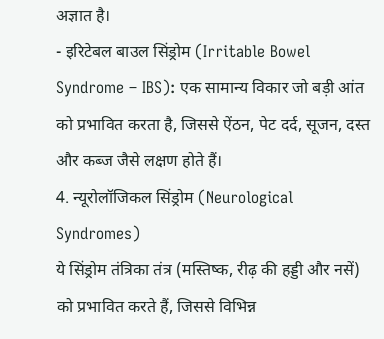अज्ञात है।
- इरिटेबल बाउल सिंड्रोम (Irritable Bowel Syndrome – IBS): एक सामान्य विकार जो बड़ी आंत को प्रभावित करता है, जिससे ऐंठन, पेट दर्द, सूजन, दस्त और कब्ज जैसे लक्षण होते हैं।
4. न्यूरोलॉजिकल सिंड्रोम (Neurological Syndromes)
ये सिंड्रोम तंत्रिका तंत्र (मस्तिष्क, रीढ़ की हड्डी और नसें) को प्रभावित करते हैं, जिससे विभिन्न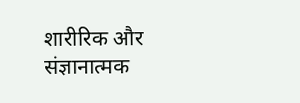शारीरिक और संज्ञानात्मक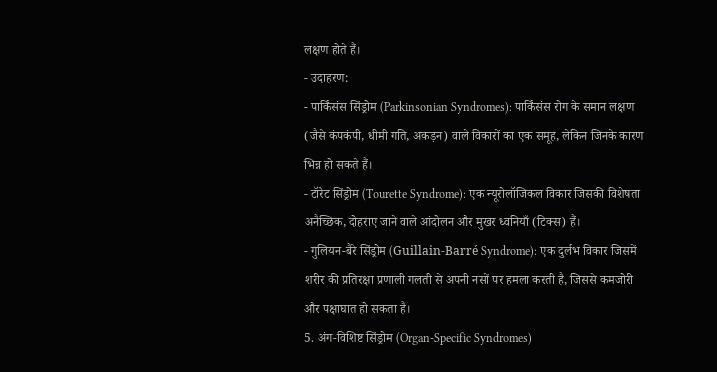लक्षण होते हैं।
- उदाहरण:
- पार्किंसंस सिंड्रोम (Parkinsonian Syndromes): पार्किंसंस रोग के समान लक्षण (जैसे कंपकंपी, धीमी गति, अकड़न) वाले विकारों का एक समूह, लेकिन जिनके कारण भिन्न हो सकते हैं।
- टॉरेट सिंड्रोम (Tourette Syndrome): एक न्यूरोलॉजिकल विकार जिसकी विशेषता अनैच्छिक, दोहराए जाने वाले आंदोलन और मुखर ध्वनियाँ (टिक्स) हैं।
- गुलियन-बैरे सिंड्रोम (Guillain-Barré Syndrome): एक दुर्लभ विकार जिसमें शरीर की प्रतिरक्षा प्रणाली गलती से अपनी नसों पर हमला करती है, जिससे कमजोरी और पक्षाघात हो सकता है।
5. अंग-विशिष्ट सिंड्रोम (Organ-Specific Syndromes)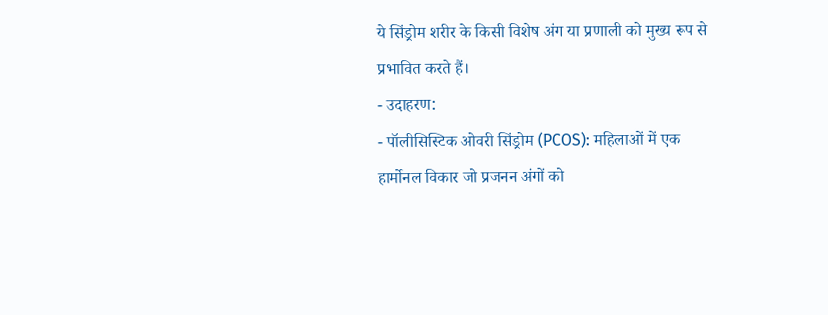ये सिंड्रोम शरीर के किसी विशेष अंग या प्रणाली को मुख्य रूप से प्रभावित करते हैं।
- उदाहरण:
- पॉलीसिस्टिक ओवरी सिंड्रोम (PCOS): महिलाओं में एक हार्मोनल विकार जो प्रजनन अंगों को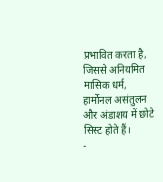प्रभावित करता है, जिससे अनियमित मासिक धर्म, हार्मोनल असंतुलन और अंडाशय में छोटे सिस्ट होते हैं।
-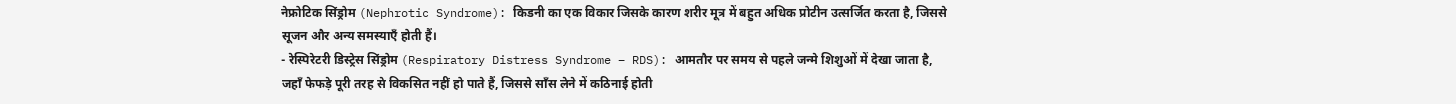नेफ्रोटिक सिंड्रोम (Nephrotic Syndrome): किडनी का एक विकार जिसके कारण शरीर मूत्र में बहुत अधिक प्रोटीन उत्सर्जित करता है, जिससे सूजन और अन्य समस्याएँ होती हैं।
- रेस्पिरेटरी डिस्ट्रेस सिंड्रोम (Respiratory Distress Syndrome – RDS): आमतौर पर समय से पहले जन्मे शिशुओं में देखा जाता है, जहाँ फेफड़े पूरी तरह से विकसित नहीं हो पाते हैं, जिससे साँस लेने में कठिनाई होती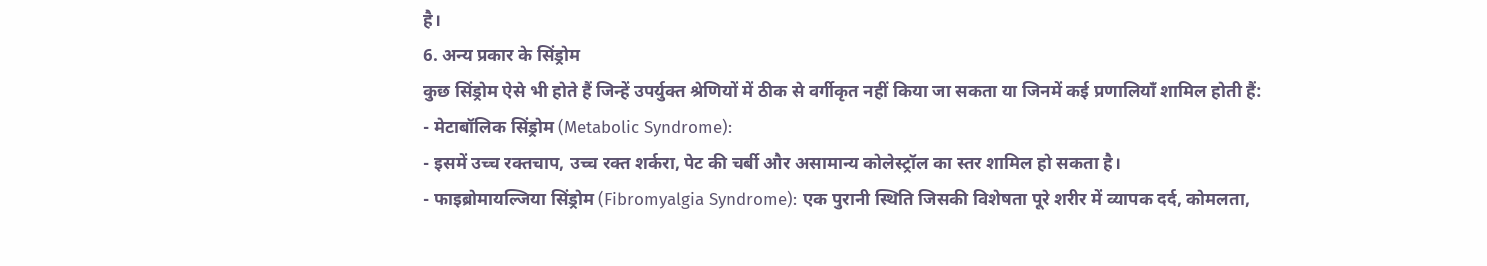है।
6. अन्य प्रकार के सिंड्रोम
कुछ सिंड्रोम ऐसे भी होते हैं जिन्हें उपर्युक्त श्रेणियों में ठीक से वर्गीकृत नहीं किया जा सकता या जिनमें कई प्रणालियाँ शामिल होती हैं:
- मेटाबॉलिक सिंड्रोम (Metabolic Syndrome):
- इसमें उच्च रक्तचाप, उच्च रक्त शर्करा, पेट की चर्बी और असामान्य कोलेस्ट्रॉल का स्तर शामिल हो सकता है।
- फाइब्रोमायल्जिया सिंड्रोम (Fibromyalgia Syndrome): एक पुरानी स्थिति जिसकी विशेषता पूरे शरीर में व्यापक दर्द, कोमलता,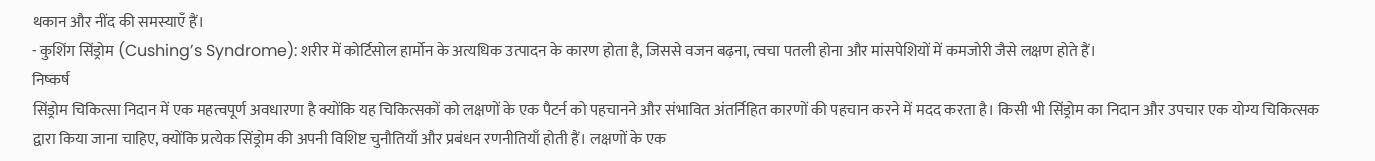थकान और नींद की समस्याएँ हैं।
- कुशिंग सिंड्रोम (Cushing’s Syndrome): शरीर में कोर्टिसोल हार्मोन के अत्यधिक उत्पादन के कारण होता है, जिससे वजन बढ़ना, त्वचा पतली होना और मांसपेशियों में कमजोरी जैसे लक्षण होते हैं।
निष्कर्ष
सिंड्रोम चिकित्सा निदान में एक महत्वपूर्ण अवधारणा है क्योंकि यह चिकित्सकों को लक्षणों के एक पैटर्न को पहचानने और संभावित अंतर्निहित कारणों की पहचान करने में मदद करता है। किसी भी सिंड्रोम का निदान और उपचार एक योग्य चिकित्सक द्वारा किया जाना चाहिए, क्योंकि प्रत्येक सिंड्रोम की अपनी विशिष्ट चुनौतियाँ और प्रबंधन रणनीतियाँ होती हैं। लक्षणों के एक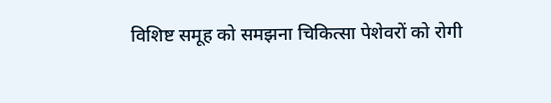विशिष्ट समूह को समझना चिकित्सा पेशेवरों को रोगी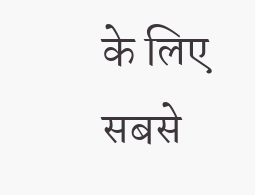के लिए सबसे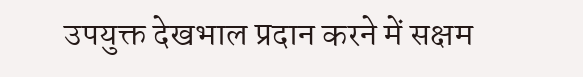उपयुक्त देखभाल प्रदान करने में सक्षम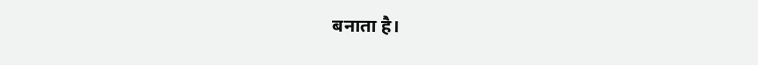बनाता है।